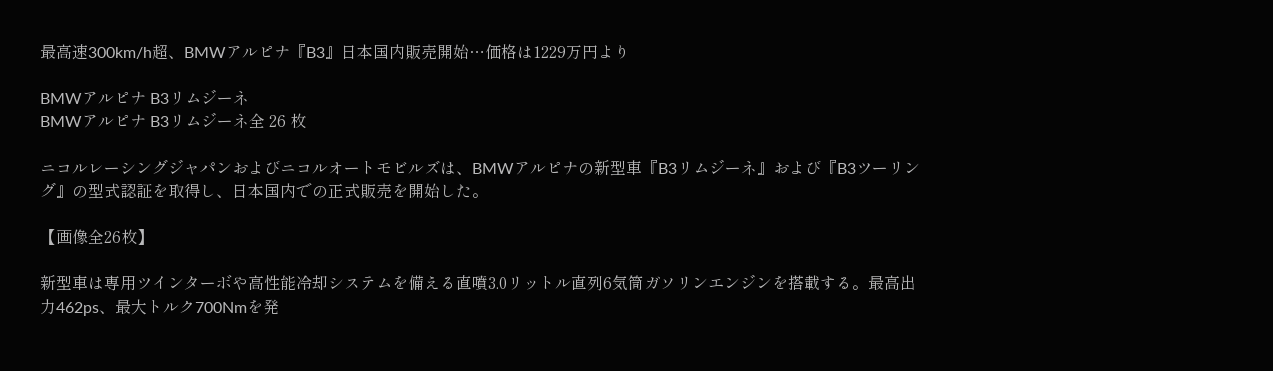最高速300km/h超、BMWアルピナ『B3』日本国内販売開始…価格は1229万円より

BMWアルピナ B3リムジーネ
BMWアルピナ B3リムジーネ全 26 枚

ニコルレーシングジャパンおよびニコルオートモビルズは、BMWアルピナの新型車『B3リムジーネ』および『B3ツーリング』の型式認証を取得し、日本国内での正式販売を開始した。

【画像全26枚】

新型車は専用ツインターボや高性能冷却システムを備える直噴3.0リットル直列6気筒ガソリンエンジンを搭載する。最高出力462ps、最大トルク700Nmを発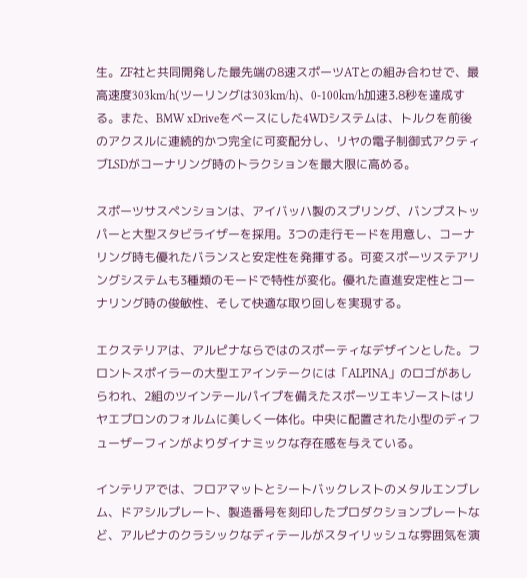生。ZF社と共同開発した最先端の8速スポーツATとの組み合わせで、最高速度303km/h(ツーリングは303km/h)、0-100km/h加速3.8秒を達成する。また、BMW xDriveをベースにした4WDシステムは、トルクを前後のアクスルに連続的かつ完全に可変配分し、リヤの電子制御式アクティブLSDがコーナリング時のトラクションを最大限に高める。

スポーツサスペンションは、アイバッハ製のスプリング、バンプストッパーと大型スタビライザーを採用。3つの走行モードを用意し、コーナリング時も優れたバランスと安定性を発揮する。可変スポーツステアリングシステムも3種類のモードで特性が変化。優れた直進安定性とコーナリング時の俊敏性、そして快適な取り回しを実現する。

エクステリアは、アルピナならではのスポーティなデザインとした。フロントスポイラーの大型エアインテークには「ALPINA」のロゴがあしらわれ、2組のツインテールパイプを備えたスポーツエキゾーストはリヤエプロンのフォルムに美しく一体化。中央に配置された小型のディフューザーフィンがよりダイナミックな存在感を与えている。

インテリアでは、フロアマットとシートバックレストのメタルエンブレム、ドアシルプレート、製造番号を刻印したプロダクションプレートなど、アルピナのクラシックなディテールがスタイリッシュな雰囲気を演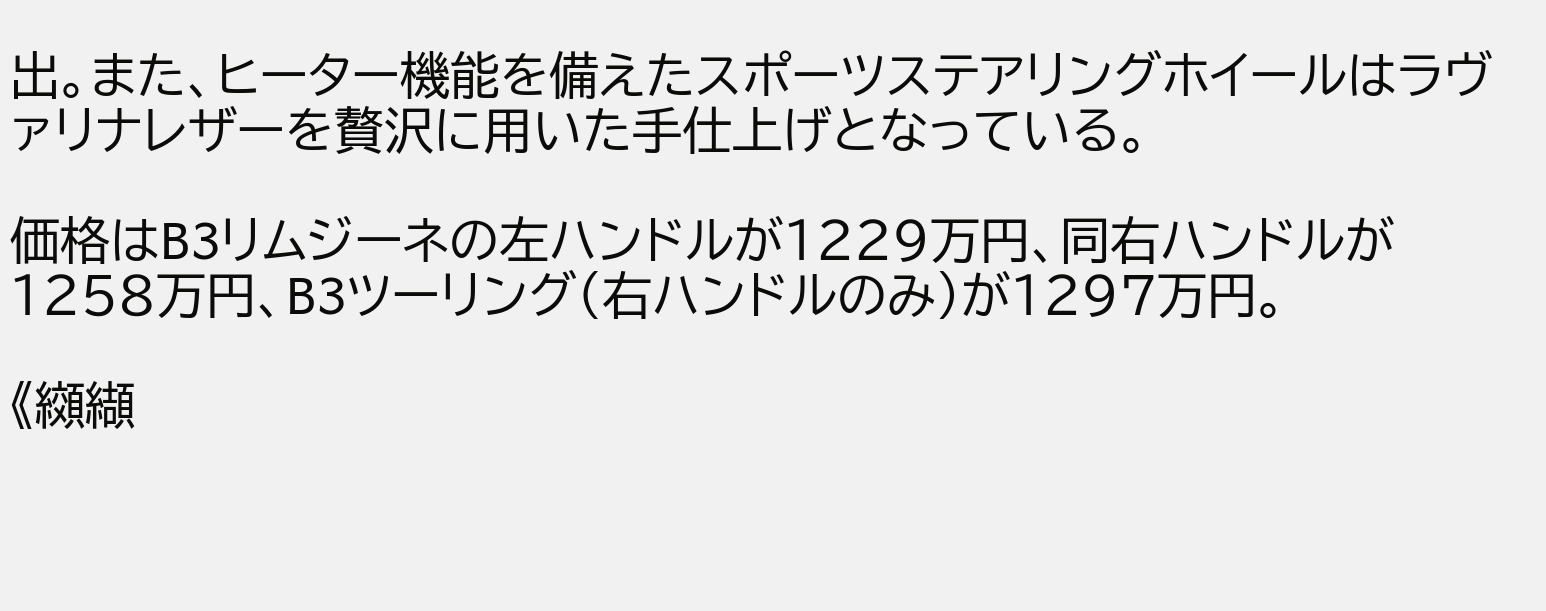出。また、ヒーター機能を備えたスポーツステアリングホイールはラヴァリナレザーを贅沢に用いた手仕上げとなっている。

価格はB3リムジーネの左ハンドルが1229万円、同右ハンドルが1258万円、B3ツーリング(右ハンドルのみ)が1297万円。

《纐纈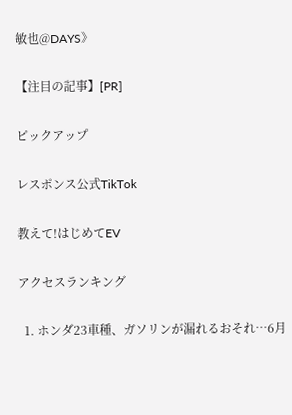敏也@DAYS》

【注目の記事】[PR]

ピックアップ

レスポンス公式TikTok

教えて!はじめてEV

アクセスランキング

  1. ホンダ23車種、ガソリンが漏れるおそれ…6月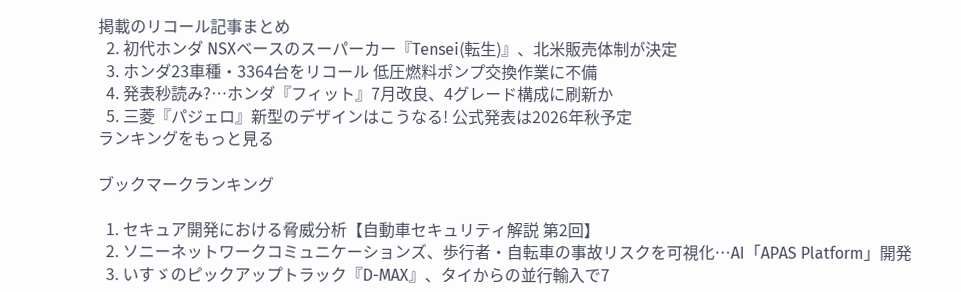掲載のリコール記事まとめ
  2. 初代ホンダ NSXベースのスーパーカー『Tensei(転生)』、北米販売体制が決定
  3. ホンダ23車種・3364台をリコール 低圧燃料ポンプ交換作業に不備
  4. 発表秒読み?…ホンダ『フィット』7月改良、4グレード構成に刷新か
  5. 三菱『パジェロ』新型のデザインはこうなる! 公式発表は2026年秋予定
ランキングをもっと見る

ブックマークランキング

  1. セキュア開発における脅威分析【自動車セキュリティ解説 第2回】
  2. ソニーネットワークコミュニケーションズ、歩行者・自転車の事故リスクを可視化…AI「APAS Platform」開発
  3. いすゞのピックアップトラック『D-MAX』、タイからの並行輸入で7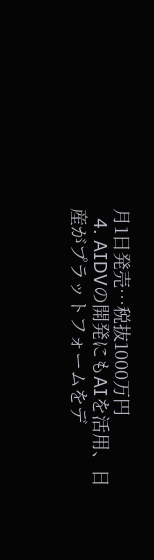月1日発売…税抜1000万円
  4. AIDVの開発にもAIを活用、日産がプラットフォームをデ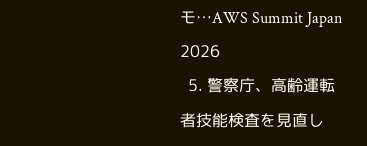モ…AWS Summit Japan 2026
  5. 警察庁、高齢運転者技能検査を見直し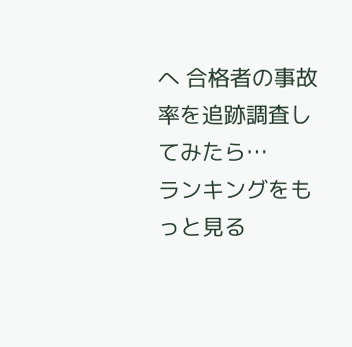へ 合格者の事故率を追跡調査してみたら…
ランキングをもっと見る